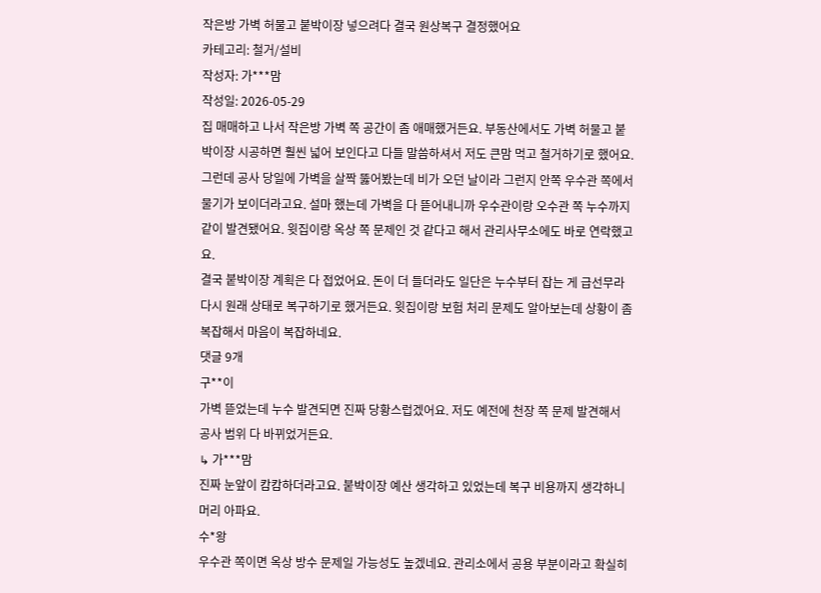작은방 가벽 허물고 붙박이장 넣으려다 결국 원상복구 결정했어요
카테고리: 철거/설비
작성자: 가***맘
작성일: 2026-05-29
집 매매하고 나서 작은방 가벽 쪽 공간이 좀 애매했거든요. 부동산에서도 가벽 허물고 붙박이장 시공하면 훨씬 넓어 보인다고 다들 말씀하셔서 저도 큰맘 먹고 철거하기로 했어요.
그런데 공사 당일에 가벽을 살짝 뚫어봤는데 비가 오던 날이라 그런지 안쪽 우수관 쪽에서 물기가 보이더라고요. 설마 했는데 가벽을 다 뜯어내니까 우수관이랑 오수관 쪽 누수까지 같이 발견됐어요. 윗집이랑 옥상 쪽 문제인 것 같다고 해서 관리사무소에도 바로 연락했고요.
결국 붙박이장 계획은 다 접었어요. 돈이 더 들더라도 일단은 누수부터 잡는 게 급선무라 다시 원래 상태로 복구하기로 했거든요. 윗집이랑 보험 처리 문제도 알아보는데 상황이 좀 복잡해서 마음이 복잡하네요.
댓글 9개
구**이
가벽 뜯었는데 누수 발견되면 진짜 당황스럽겠어요. 저도 예전에 천장 쪽 문제 발견해서 공사 범위 다 바뀌었거든요.
↳ 가***맘
진짜 눈앞이 캄캄하더라고요. 붙박이장 예산 생각하고 있었는데 복구 비용까지 생각하니 머리 아파요.
수*왕
우수관 쪽이면 옥상 방수 문제일 가능성도 높겠네요. 관리소에서 공용 부분이라고 확실히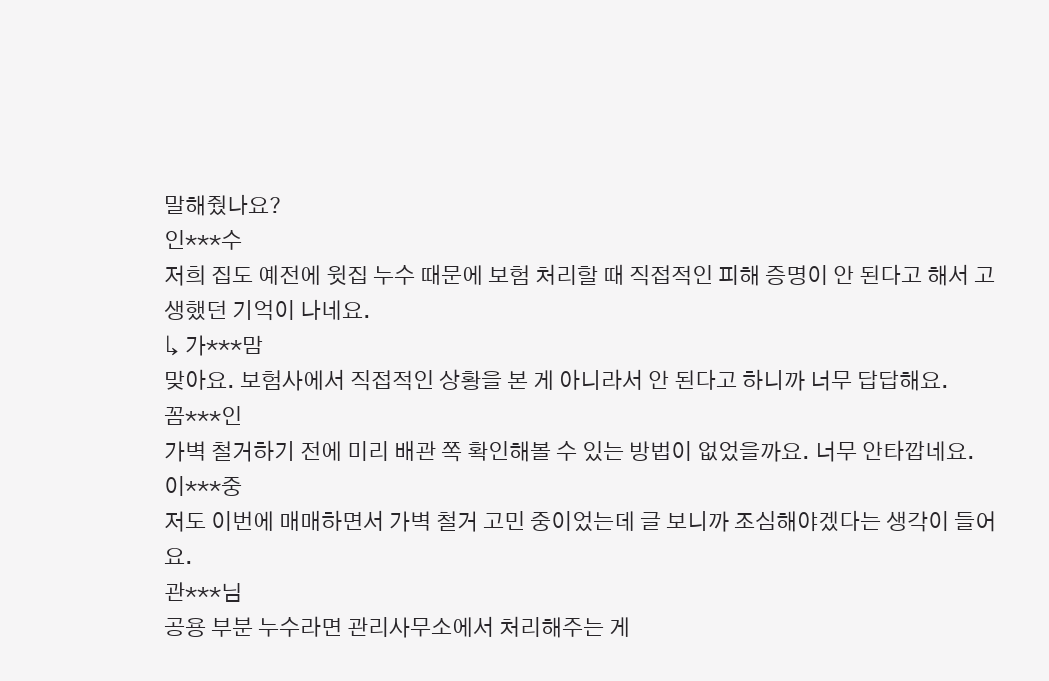말해줬나요?
인***수
저희 집도 예전에 윗집 누수 때문에 보험 처리할 때 직접적인 피해 증명이 안 된다고 해서 고생했던 기억이 나네요.
↳ 가***맘
맞아요. 보험사에서 직접적인 상황을 본 게 아니라서 안 된다고 하니까 너무 답답해요.
꼼***인
가벽 철거하기 전에 미리 배관 쪽 확인해볼 수 있는 방법이 없었을까요. 너무 안타깝네요.
이***중
저도 이번에 매매하면서 가벽 철거 고민 중이었는데 글 보니까 조심해야겠다는 생각이 들어요.
관***님
공용 부분 누수라면 관리사무소에서 처리해주는 게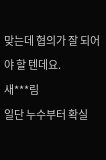맞는데 협의가 잘 되어야 할 텐데요.
새***림
일단 누수부터 확실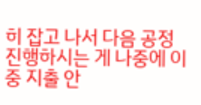히 잡고 나서 다음 공정 진행하시는 게 나중에 이중 지출 안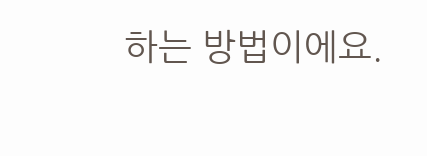하는 방법이에요.